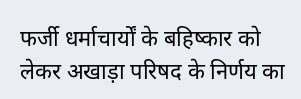फर्जी धर्माचार्यों के बहिष्कार को लेकर अखाड़ा परिषद के निर्णय का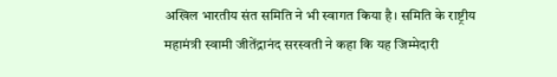अखिल भारतीय संत समिति ने भी स्वागत किया है। समिति के राष्ट्रीय महामंत्री स्वामी जीतेंद्रानंद सरस्वती ने कहा कि यह जिम्मेदारी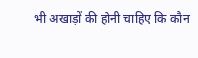भी अखाड़ों की होनी चाहिए कि कौन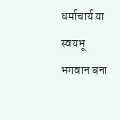धर्माचार्य या स्वयभू भगवान बना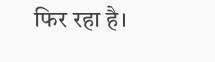फिर रहा है।